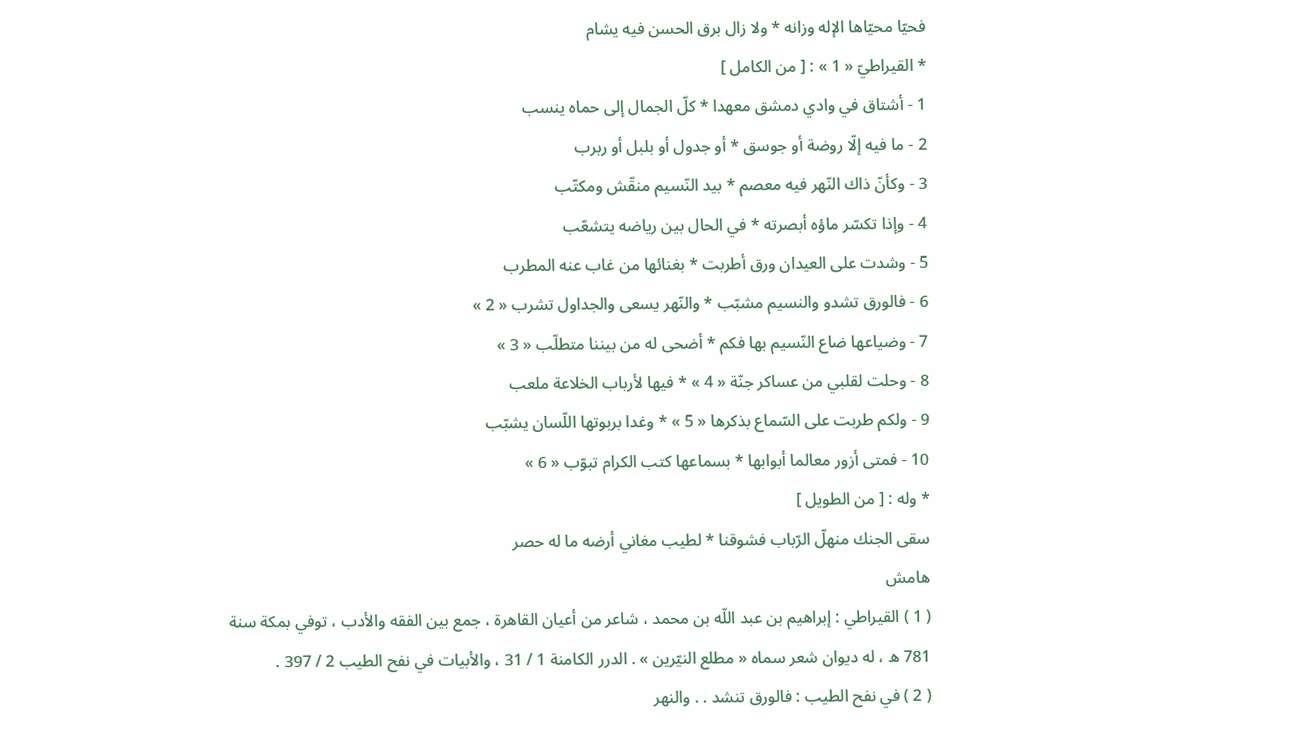فحيّا محيّاها الإله وزانه * ولا زال برق الحسن فيه يشام
* القيراطيّ « 1 » : [ من الكامل ]
1 - أشتاق في وادي دمشق معهدا * كلّ الجمال إلى حماه ينسب
2 - ما فيه إلّا روضة أو جوسق * أو جدول أو بلبل أو ربرب
3 - وكأنّ ذاك النّهر فيه معصم * بيد النّسيم منقّش ومكتّب
4 - وإذا تكسّر ماؤه أبصرته * في الحال بين رياضه يتشعّب
5 - وشدت على العيدان ورق أطربت * بغنائها من غاب عنه المطرب
6 - فالورق تشدو والنسيم مشبّب * والنّهر يسعى والجداول تشرب « 2 »
7 - وضياعها ضاع النّسيم بها فكم * أضحى له من بيننا متطلّب « 3 »
8 - وحلت لقلبي من عساكر جنّة « 4 » * فيها لأرباب الخلاعة ملعب
9 - ولكم طربت على السّماع بذكرها « 5 » * وغدا بربوتها اللّسان يشبّب
10 - فمتى أزور معالما أبوابها * بسماعها كتب الكرام تبوّب « 6 »
* وله : [ من الطويل ]
سقى الجنك منهلّ الرّباب فشوقنا * لطيب مغاني أرضه ما له حصر
هامش
( 1 ) القيراطي : إبراهيم بن عبد اللّه بن محمد ، شاعر من أعيان القاهرة ، جمع بين الفقه والأدب ، توفي بمكة سنة 781 ه ، له ديوان شعر سماه « مطلع النيّرين » . الدرر الكامنة 1 / 31 ، والأبيات في نفح الطيب 2 / 397 .
( 2 ) في نفح الطيب : فالورق تنشد . . والنهر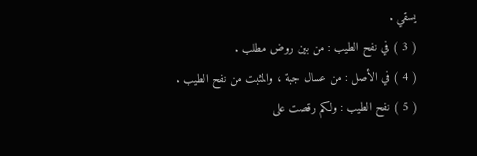يسقي .
( 3 ) في نفح الطيب : من بين روض مطلب .
( 4 ) في الأصل : من عسال جبة ، والمثبت من نفح الطيب .
( 5 ) نفح الطيب : ولكم رقصت على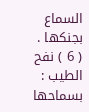السماع بجنكها .
( 6 ) نفح الطيب : بسماحها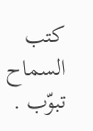كتب السماح تبوّب .